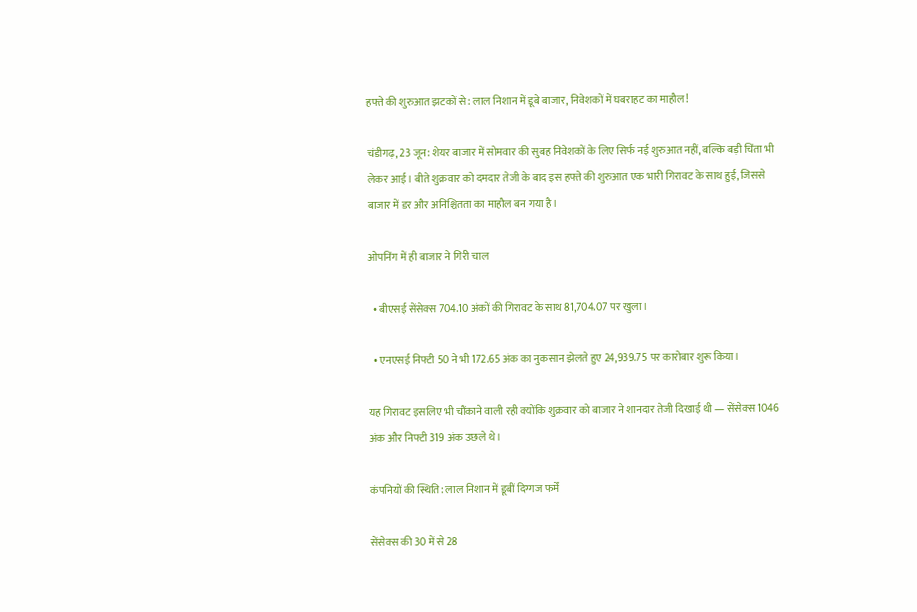हफ्ते की शुरुआत झटकों से: लाल निशान में डूबे बाजार, निवेशकों में घबराहट का माहौल!

चंडीगढ़, 23 जून: शेयर बाजार में सोमवार की सुबह निवेशकों के लिए सिर्फ नई शुरुआत नहीं, बल्कि बड़ी चिंता भी लेकर आई। बीते शुक्रवार को दमदार तेजी के बाद इस हफ्ते की शुरुआत एक भारी गिरावट के साथ हुई, जिससे बाजार में डर और अनिश्चितता का माहौल बन गया है।

ओपनिंग में ही बाजार ने गिरी चाल

  • बीएसई सेंसेक्स 704.10 अंकों की गिरावट के साथ 81,704.07 पर खुला।

  • एनएसई निफ्टी 50 ने भी 172.65 अंक का नुकसान झेलते हुए 24,939.75 पर कारोबार शुरू किया।

यह गिरावट इसलिए भी चौंकाने वाली रही क्योंकि शुक्रवार को बाजार ने शानदार तेजी दिखाई थी — सेंसेक्स 1046 अंक और निफ्टी 319 अंक उछले थे।

कंपनियों की स्थिति: लाल निशान में डूबीं दिग्गज फर्में

सेंसेक्स की 30 में से 28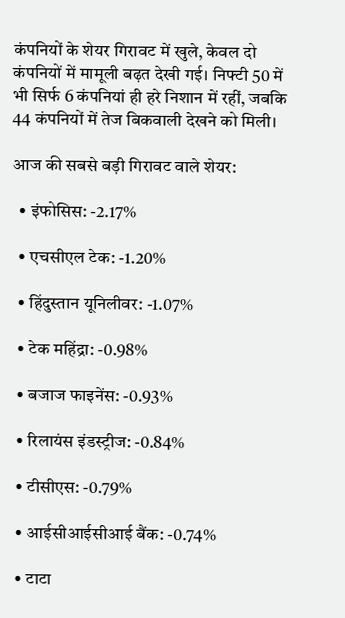कंपनियों के शेयर गिरावट में खुले, केवल दो कंपनियों में मामूली बढ़त देखी गई। निफ्टी 50 में भी सिर्फ 6 कंपनियां ही हरे निशान में रहीं, जबकि 44 कंपनियों में तेज बिकवाली देखने को मिली।

आज की सबसे बड़ी गिरावट वाले शेयर:

  • इंफोसिस: -2.17%

  • एचसीएल टेक: -1.20%

  • हिंदुस्तान यूनिलीवर: -1.07%

  • टेक महिंद्रा: -0.98%

  • बजाज फाइनेंस: -0.93%

  • रिलायंस इंडस्ट्रीज: -0.84%

  • टीसीएस: -0.79%

  • आईसीआईसीआई बैंक: -0.74%

  • टाटा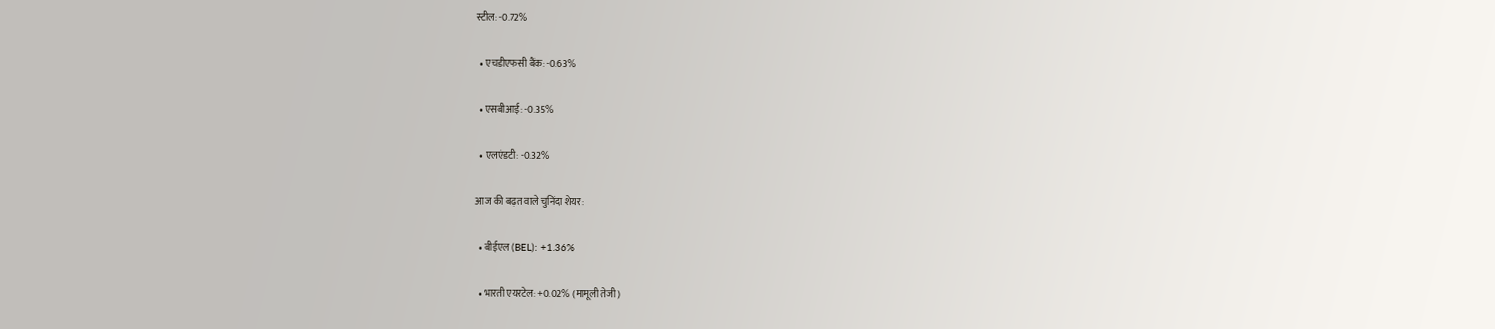स्टील: -0.72%

  • एचडीएफसी बैंक: -0.63%

  • एसबीआई: -0.35%

  • एलएंडटी: -0.32%

आज की बढ़त वाले चुनिंदा शेयर:

  • बीईएल (BEL): +1.36%

  • भारती एयरटेल: +0.02% (मामूली तेजी)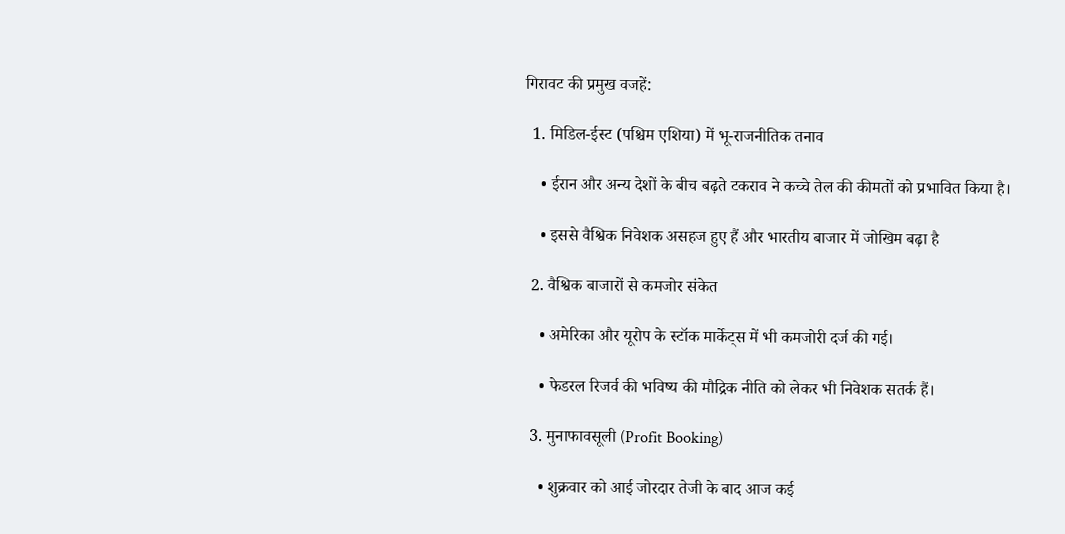गिरावट की प्रमुख वजहें:

  1. मिडिल-ईस्ट (पश्चिम एशिया) में भू-राजनीतिक तनाव

    • ईरान और अन्य देशों के बीच बढ़ते टकराव ने कच्चे तेल की कीमतों को प्रभावित किया है।

    • इससे वैश्विक निवेशक असहज हुए हैं और भारतीय बाजार में जोखिम बढ़ा है

  2. वैश्विक बाजारों से कमजोर संकेत

    • अमेरिका और यूरोप के स्टॉक मार्केट्स में भी कमजोरी दर्ज की गई।

    • फेडरल रिजर्व की भविष्य की मौद्रिक नीति को लेकर भी निवेशक सतर्क हैं।

  3. मुनाफावसूली (Profit Booking)

    • शुक्रवार को आई जोरदार तेजी के बाद आज कई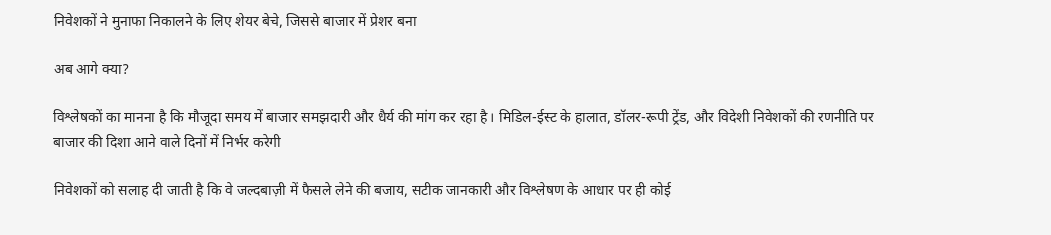निवेशकों ने मुनाफा निकालने के लिए शेयर बेचे, जिससे बाजार में प्रेशर बना

अब आगे क्या?

विश्लेषकों का मानना है कि मौजूदा समय में बाजार समझदारी और धैर्य की मांग कर रहा है। मिडिल-ईस्ट के हालात, डॉलर-रूपी ट्रेंड, और विदेशी निवेशकों की रणनीति पर बाजार की दिशा आने वाले दिनों में निर्भर करेगी

निवेशकों को सलाह दी जाती है कि वे जल्दबाज़ी में फैसले लेने की बजाय, सटीक जानकारी और विश्लेषण के आधार पर ही कोई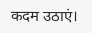कदम उठाएं।